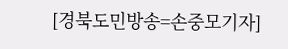[경북도민방송=손중모기자]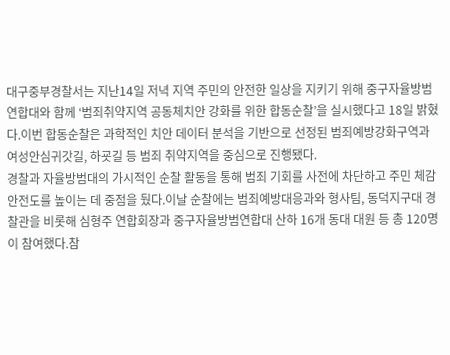대구중부경찰서는 지난14일 저녁 지역 주민의 안전한 일상을 지키기 위해 중구자율방범연합대와 함께 ‘범죄취약지역 공동체치안 강화를 위한 합동순찰’을 실시했다고 18일 밝혔다.이번 합동순찰은 과학적인 치안 데이터 분석을 기반으로 선정된 범죄예방강화구역과 여성안심귀갓길, 하굣길 등 범죄 취약지역을 중심으로 진행됐다.
경찰과 자율방범대의 가시적인 순찰 활동을 통해 범죄 기회를 사전에 차단하고 주민 체감안전도를 높이는 데 중점을 뒀다.이날 순찰에는 범죄예방대응과와 형사팀, 동덕지구대 경찰관을 비롯해 심형주 연합회장과 중구자율방범연합대 산하 16개 동대 대원 등 총 120명이 참여했다.참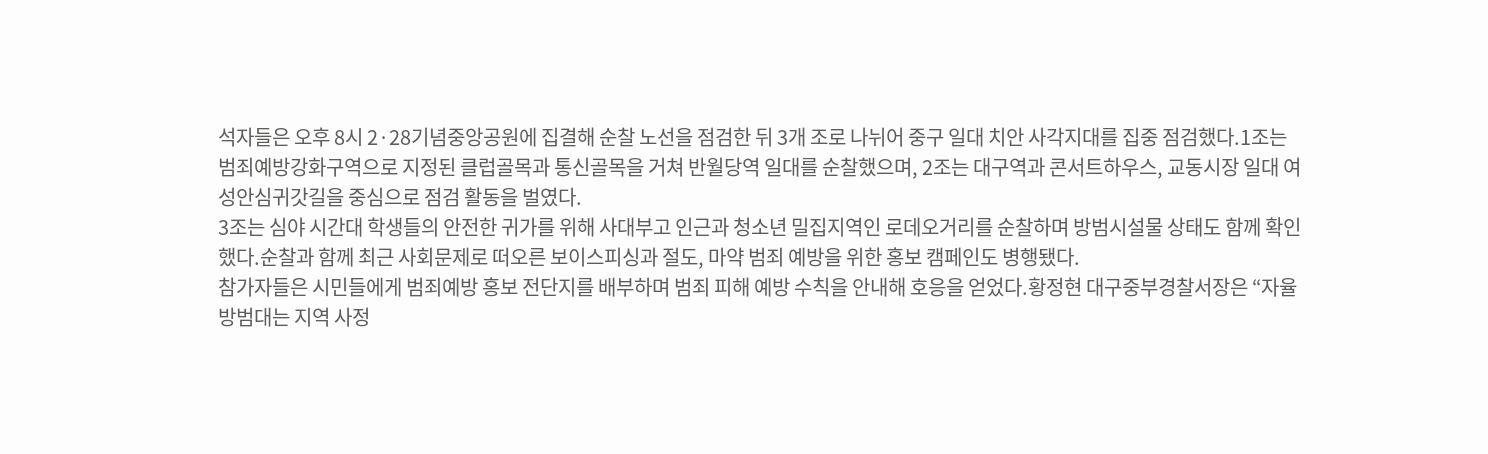석자들은 오후 8시 2·28기념중앙공원에 집결해 순찰 노선을 점검한 뒤 3개 조로 나뉘어 중구 일대 치안 사각지대를 집중 점검했다.1조는 범죄예방강화구역으로 지정된 클럽골목과 통신골목을 거쳐 반월당역 일대를 순찰했으며, 2조는 대구역과 콘서트하우스, 교동시장 일대 여성안심귀갓길을 중심으로 점검 활동을 벌였다.
3조는 심야 시간대 학생들의 안전한 귀가를 위해 사대부고 인근과 청소년 밀집지역인 로데오거리를 순찰하며 방범시설물 상태도 함께 확인했다.순찰과 함께 최근 사회문제로 떠오른 보이스피싱과 절도, 마약 범죄 예방을 위한 홍보 캠페인도 병행됐다.
참가자들은 시민들에게 범죄예방 홍보 전단지를 배부하며 범죄 피해 예방 수칙을 안내해 호응을 얻었다.황정현 대구중부경찰서장은 “자율방범대는 지역 사정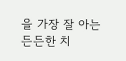을 가장 잘 아는 든든한 치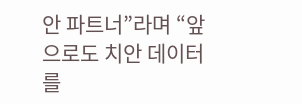안 파트너”라며 “앞으로도 치안 데이터를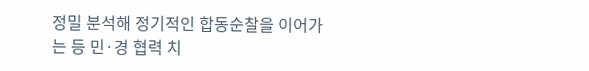정밀 분석해 정기적인 합동순찰을 이어가는 등 민·경 협력 치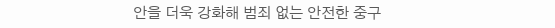안을 더욱 강화해 범죄 없는 안전한 중구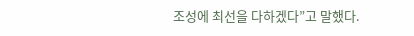조성에 최선을 다하겠다”고 말했다.